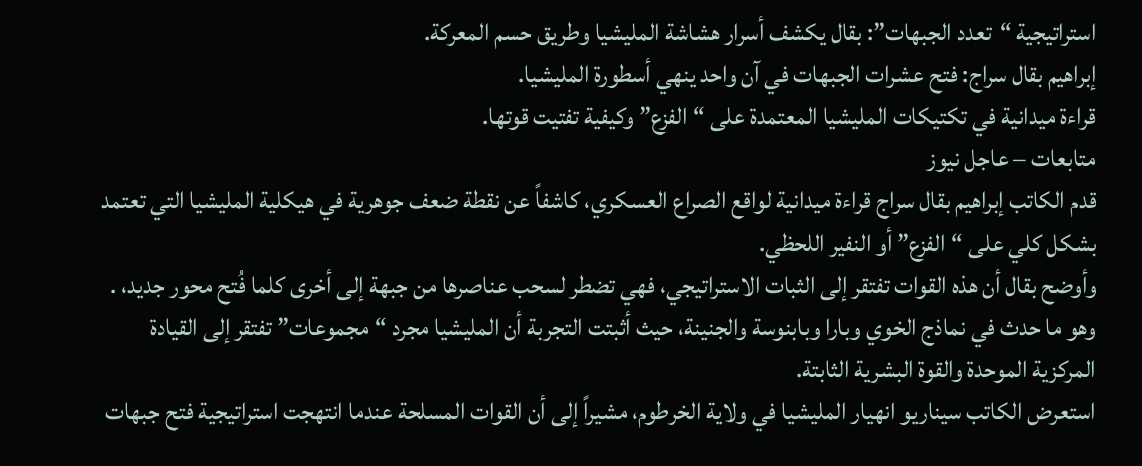استراتيجية “تعدد الجبهات”: بقال يكشف أسرار هشاشة المليشيا وطريق حسم المعركة.
إبراهيم بقال سراج: فتح عشرات الجبهات في آن واحد ينهي أسطورة المليشيا.
قراءة ميدانية في تكتيكات المليشيا المعتمدة على “الفزع” وكيفية تفتيت قوتها.
متابعات – عاجل نيوز
قدم الكاتب إبراهيم بقال سراج قراءة ميدانية لواقع الصراع العسكري، كاشفاً عن نقطة ضعف جوهرية في هيكلية المليشيا التي تعتمد بشكل كلي على “الفزع” أو النفير اللحظي.
وأوضح بقال أن هذه القوات تفتقر إلى الثبات الاستراتيجي، فهي تضطر لسحب عناصرها من جبهة إلى أخرى كلما فُتح محور جديد، .
وهو ما حدث في نماذج الخوي وبارا وبابنوسة والجنينة، حيث أثبتت التجربة أن المليشيا مجرد “مجموعات” تفتقر إلى القيادة المركزية الموحدة والقوة البشرية الثابتة.
استعرض الكاتب سيناريو انهيار المليشيا في ولاية الخرطوم، مشيراً إلى أن القوات المسلحة عندما انتهجت استراتيجية فتح جبهات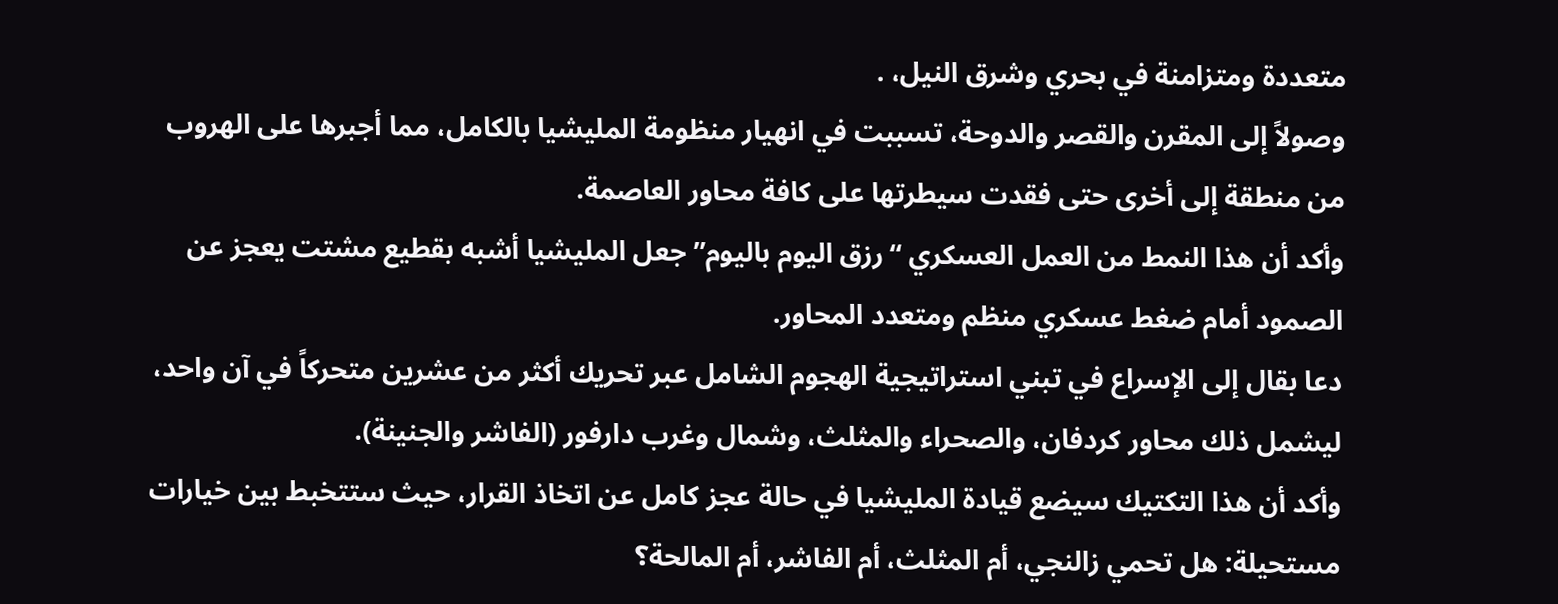متعددة ومتزامنة في بحري وشرق النيل، .
وصولاً إلى المقرن والقصر والدوحة، تسببت في انهيار منظومة المليشيا بالكامل، مما أجبرها على الهروب من منطقة إلى أخرى حتى فقدت سيطرتها على كافة محاور العاصمة.
وأكد أن هذا النمط من العمل العسكري “رزق اليوم باليوم” جعل المليشيا أشبه بقطيع مشتت يعجز عن الصمود أمام ضغط عسكري منظم ومتعدد المحاور.
دعا بقال إلى الإسراع في تبني استراتيجية الهجوم الشامل عبر تحريك أكثر من عشرين متحركاً في آن واحد، ليشمل ذلك محاور كردفان، والصحراء والمثلث، وشمال وغرب دارفور (الفاشر والجنينة).
وأكد أن هذا التكتيك سيضع قيادة المليشيا في حالة عجز كامل عن اتخاذ القرار، حيث ستتخبط بين خيارات مستحيلة: هل تحمي زالنجي، أم المثلث، أم الفاشر، أم المالحة؟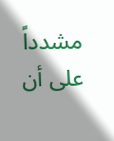مشدداً على أن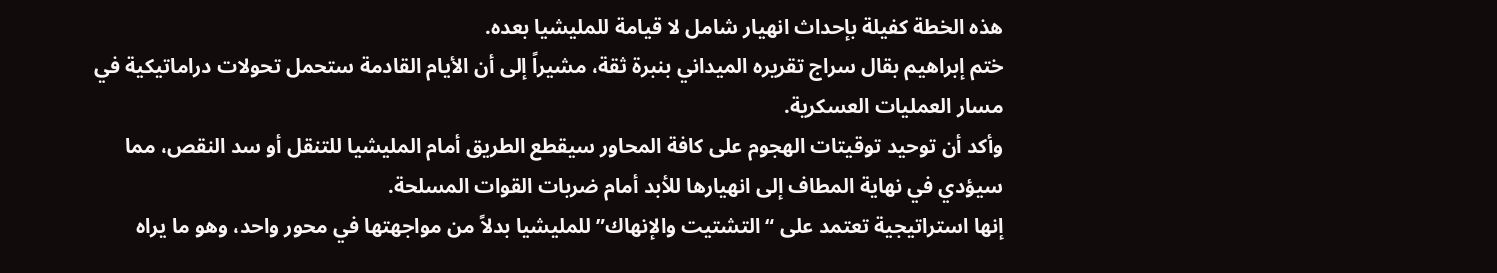هذه الخطة كفيلة بإحداث انهيار شامل لا قيامة للمليشيا بعده.
ختم إبراهيم بقال سراج تقريره الميداني بنبرة ثقة، مشيراً إلى أن الأيام القادمة ستحمل تحولات دراماتيكية في مسار العمليات العسكرية.
وأكد أن توحيد توقيتات الهجوم على كافة المحاور سيقطع الطريق أمام المليشيا للتنقل أو سد النقص، مما سيؤدي في نهاية المطاف إلى انهيارها للأبد أمام ضربات القوات المسلحة.
إنها استراتيجية تعتمد على “التشتيت والإنهاك” للمليشيا بدلاً من مواجهتها في محور واحد، وهو ما يراه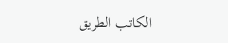الكاتب الطريق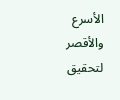الأسرع والأقصر لتحقيق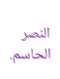النصر الحاسم.